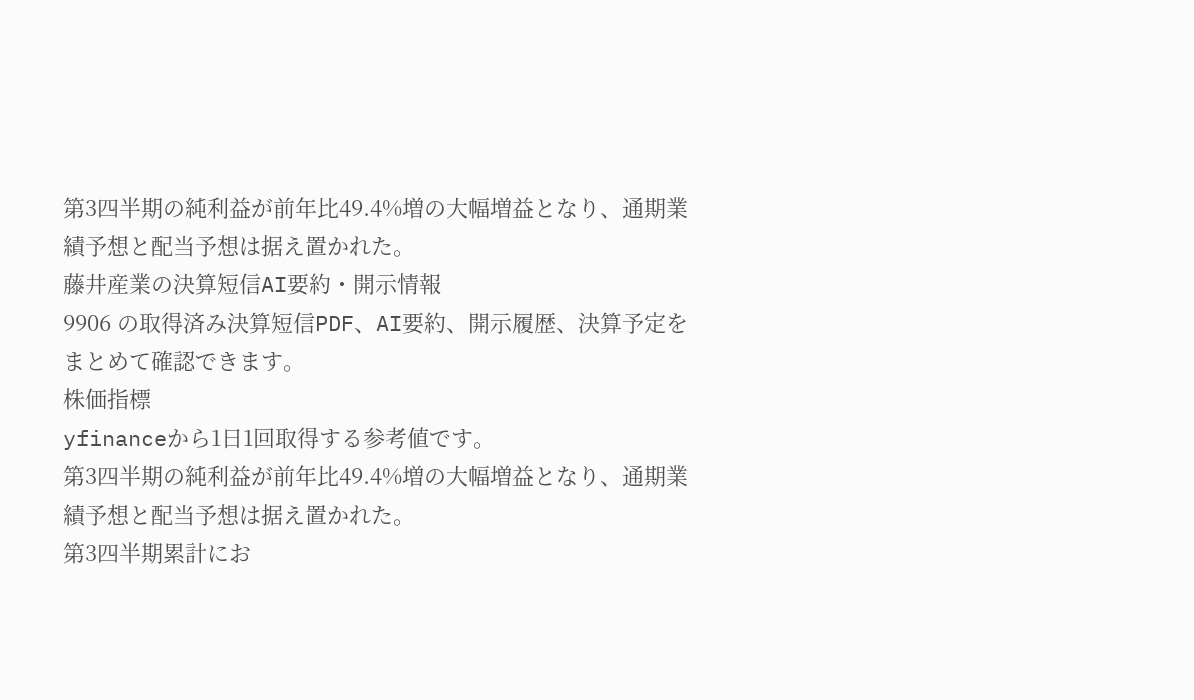第3四半期の純利益が前年比49.4%増の大幅増益となり、通期業績予想と配当予想は据え置かれた。
藤井産業の決算短信AI要約・開示情報
9906 の取得済み決算短信PDF、AI要約、開示履歴、決算予定をまとめて確認できます。
株価指標
yfinanceから1日1回取得する参考値です。
第3四半期の純利益が前年比49.4%増の大幅増益となり、通期業績予想と配当予想は据え置かれた。
第3四半期累計にお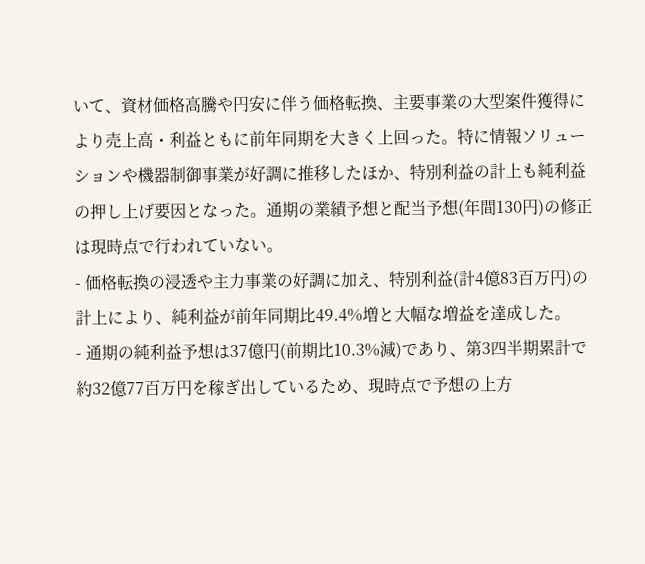いて、資材価格高騰や円安に伴う価格転換、主要事業の大型案件獲得により売上高・利益ともに前年同期を大きく上回った。特に情報ソリューションや機器制御事業が好調に推移したほか、特別利益の計上も純利益の押し上げ要因となった。通期の業績予想と配当予想(年間130円)の修正は現時点で行われていない。
- 価格転換の浸透や主力事業の好調に加え、特別利益(計4億83百万円)の計上により、純利益が前年同期比49.4%増と大幅な増益を達成した。
- 通期の純利益予想は37億円(前期比10.3%減)であり、第3四半期累計で約32億77百万円を稼ぎ出しているため、現時点で予想の上方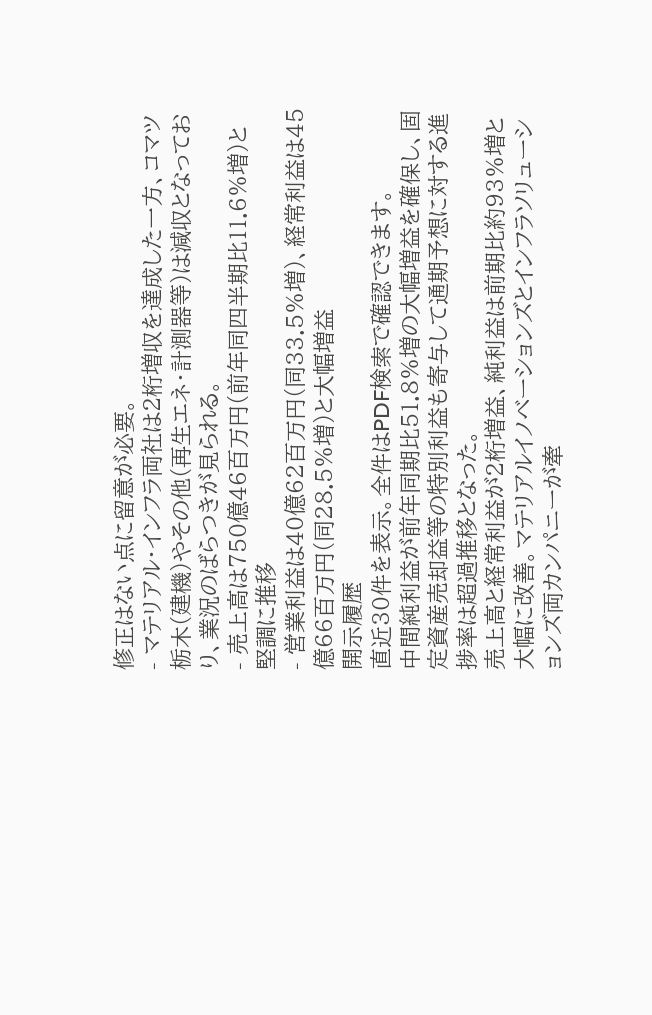修正はない点に留意が必要。
- マテリアル・インフラ両社は2桁増収を達成した一方、コマツ栃木(建機)やその他(再生エネ・計測器等)は減収となっており、業況のばらつきが見られる。
- 売上高は750億46百万円(前年同四半期比11.6%増)と堅調に推移
- 営業利益は40億62百万円(同33.5%増)、経常利益は45億66百万円(同28.5%増)と大幅増益
開示履歴
直近30件を表示。全件はPDF検索で確認できます。
中間純利益が前年同期比51.8%増の大幅増益を確保し、固定資産売却益等の特別利益も寄与して通期予想に対する進捗率は超過推移となった。
売上高と経常利益が2桁増益、純利益は前期比約93%増と大幅に改善。マテリアルイノベーションズとインフラソリューションズ両カンパニーが牽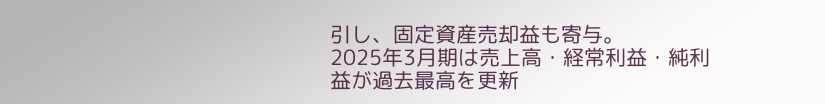引し、固定資産売却益も寄与。
2025年3月期は売上高・経常利益・純利益が過去最高を更新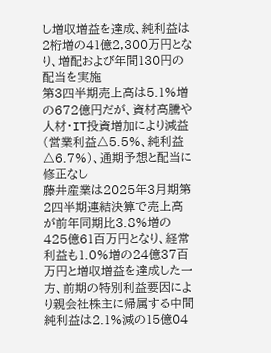し増収増益を達成、純利益は2桁増の41億2,300万円となり、増配および年間130円の配当を実施
第3四半期売上高は5.1%増の672億円だが、資材高騰や人材・IT投資増加により減益(営業利益△5.5%、純利益△6.7%)、通期予想と配当に修正なし
藤井産業は2025年3月期第2四半期連結決算で売上高が前年同期比3.8%増の425億61百万円となり、経常利益も1.0%増の24億37百万円と増収増益を達成した一方、前期の特別利益要因により親会社株主に帰属する中間純利益は2.1%減の15億04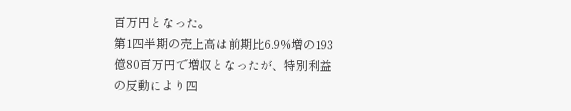百万円となった。
第1四半期の売上高は前期比6.9%増の193億80百万円で増収となったが、特別利益の反動により四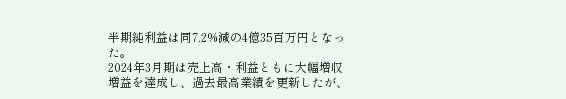半期純利益は同7.2%減の4億35百万円となった。
2024年3月期は売上高・利益ともに大幅増収増益を達成し、過去最高業績を更新したが、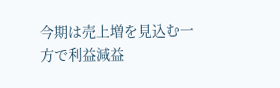今期は売上増を見込む一方で利益減益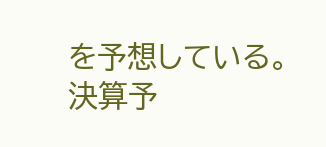を予想している。
決算予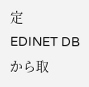定
EDINET DBから取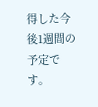得した今後1週間の予定です。